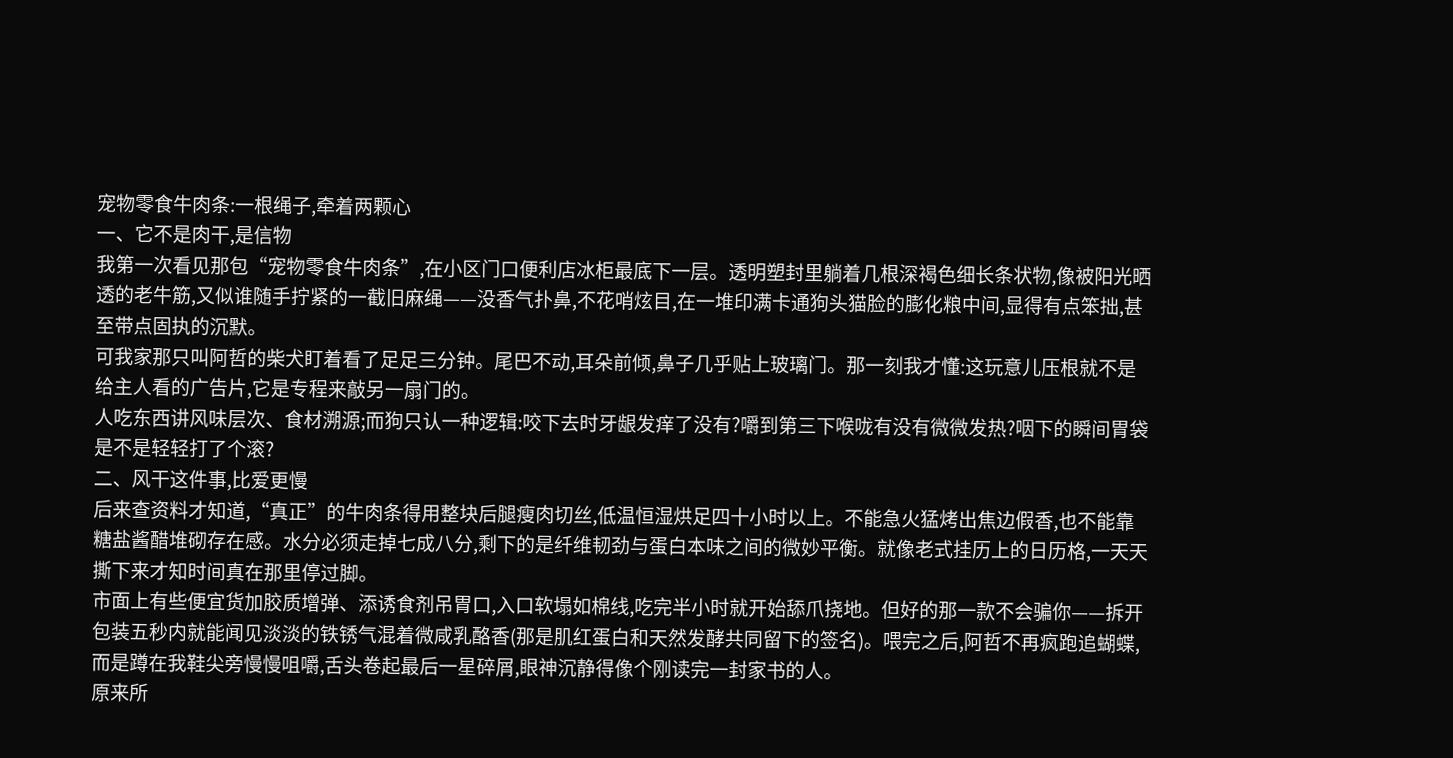宠物零食牛肉条:一根绳子,牵着两颗心
一、它不是肉干,是信物
我第一次看见那包“宠物零食牛肉条”,在小区门口便利店冰柜最底下一层。透明塑封里躺着几根深褐色细长条状物,像被阳光晒透的老牛筋,又似谁随手拧紧的一截旧麻绳——没香气扑鼻,不花哨炫目,在一堆印满卡通狗头猫脸的膨化粮中间,显得有点笨拙,甚至带点固执的沉默。
可我家那只叫阿哲的柴犬盯着看了足足三分钟。尾巴不动,耳朵前倾,鼻子几乎贴上玻璃门。那一刻我才懂:这玩意儿压根就不是给主人看的广告片,它是专程来敲另一扇门的。
人吃东西讲风味层次、食材溯源;而狗只认一种逻辑:咬下去时牙龈发痒了没有?嚼到第三下喉咙有没有微微发热?咽下的瞬间胃袋是不是轻轻打了个滚?
二、风干这件事,比爱更慢
后来查资料才知道,“真正”的牛肉条得用整块后腿瘦肉切丝,低温恒湿烘足四十小时以上。不能急火猛烤出焦边假香,也不能靠糖盐酱醋堆砌存在感。水分必须走掉七成八分,剩下的是纤维韧劲与蛋白本味之间的微妙平衡。就像老式挂历上的日历格,一天天撕下来才知时间真在那里停过脚。
市面上有些便宜货加胶质增弹、添诱食剂吊胃口,入口软塌如棉线,吃完半小时就开始舔爪挠地。但好的那一款不会骗你——拆开包装五秒内就能闻见淡淡的铁锈气混着微咸乳酪香(那是肌红蛋白和天然发酵共同留下的签名)。喂完之后,阿哲不再疯跑追蝴蝶,而是蹲在我鞋尖旁慢慢咀嚼,舌头卷起最后一星碎屑,眼神沉静得像个刚读完一封家书的人。
原来所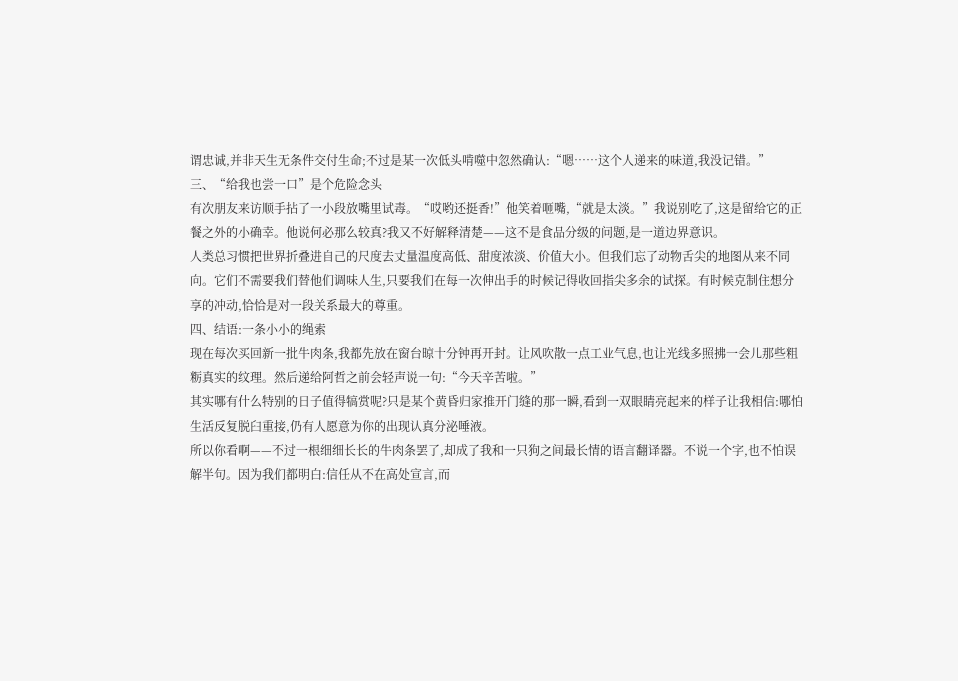谓忠诚,并非天生无条件交付生命;不过是某一次低头啃噬中忽然确认:“嗯……这个人递来的味道,我没记错。”
三、“给我也尝一口”是个危险念头
有次朋友来访顺手拈了一小段放嘴里试毒。“哎哟还挺香!”他笑着咂嘴,“就是太淡。”我说别吃了,这是留给它的正餐之外的小确幸。他说何必那么较真?我又不好解释清楚——这不是食品分级的问题,是一道边界意识。
人类总习惯把世界折叠进自己的尺度去丈量温度高低、甜度浓淡、价值大小。但我们忘了动物舌尖的地图从来不同向。它们不需要我们替他们调味人生,只要我们在每一次伸出手的时候记得收回指尖多余的试探。有时候克制住想分享的冲动,恰恰是对一段关系最大的尊重。
四、结语:一条小小的绳索
现在每次买回新一批牛肉条,我都先放在窗台晾十分钟再开封。让风吹散一点工业气息,也让光线多照拂一会儿那些粗粝真实的纹理。然后递给阿哲之前会轻声说一句:“今天辛苦啦。”
其实哪有什么特别的日子值得犒赏呢?只是某个黄昏归家推开门缝的那一瞬,看到一双眼睛亮起来的样子让我相信:哪怕生活反复脱臼重接,仍有人愿意为你的出现认真分泌唾液。
所以你看啊——不过一根细细长长的牛肉条罢了,却成了我和一只狗之间最长情的语言翻译器。不说一个字,也不怕误解半句。因为我们都明白:信任从不在高处宣言,而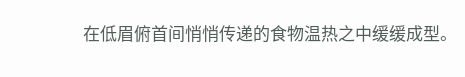在低眉俯首间悄悄传递的食物温热之中缓缓成型。